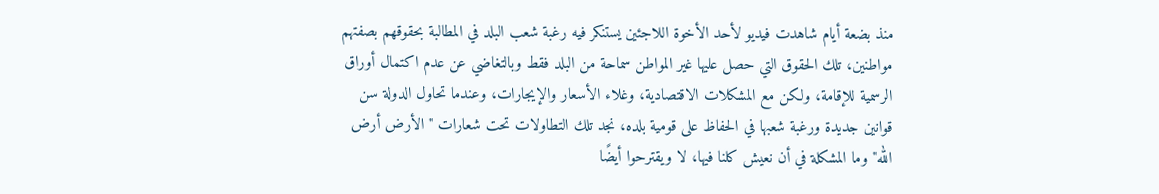منذ بضعة أيام شاهدت فيديو لأحد الأخوة اللاجئين يستنكر فيه رغبة شعب البلد في المطالبة بحقوقهم بصفتهم مواطنين، تلك الحقوق التي حصل عليها غير المواطن سماحة من البلد فقط وبالتغاضي عن عدم اكتمال أوراق الرسمية للإقامة، ولكن مع المشكلات الاقتصادية، وغلاء الأسعار والإيجارات، وعندما تحاول الدولة سن قوانين جديدة ورغبة شعبها في الحفاظ على قومية بلده، نجد تلك التطاولات تحت شعارات "الأرض أرض الله" وما المشكلة في أن نعيش كلنا فيها، لا ويقترحوا أيضًا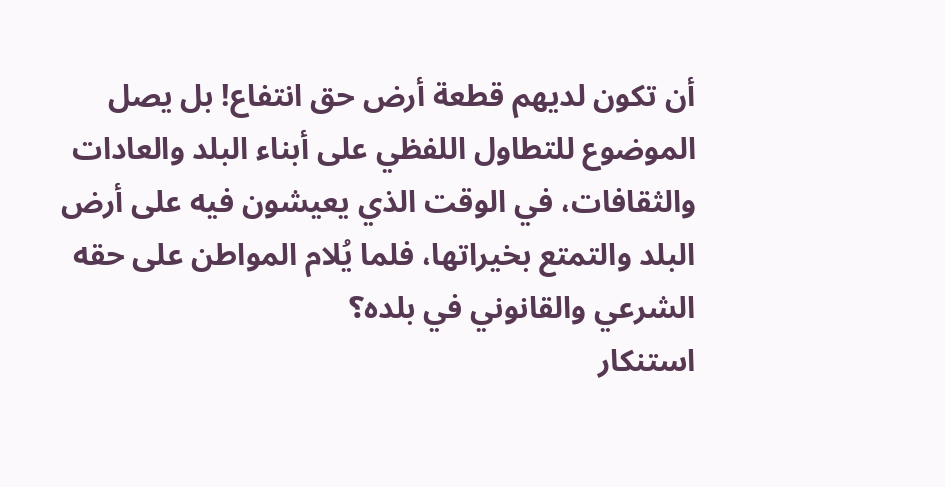أن تكون لديهم قطعة أرض حق انتفاع! بل يصل الموضوع للتطاول اللفظي على أبناء البلد والعادات والثقافات، في الوقت الذي يعيشون فيه على أرض البلد والتمتع بخيراتها، فلما يُلام المواطن على حقه الشرعي والقانوني في بلده؟
استنكار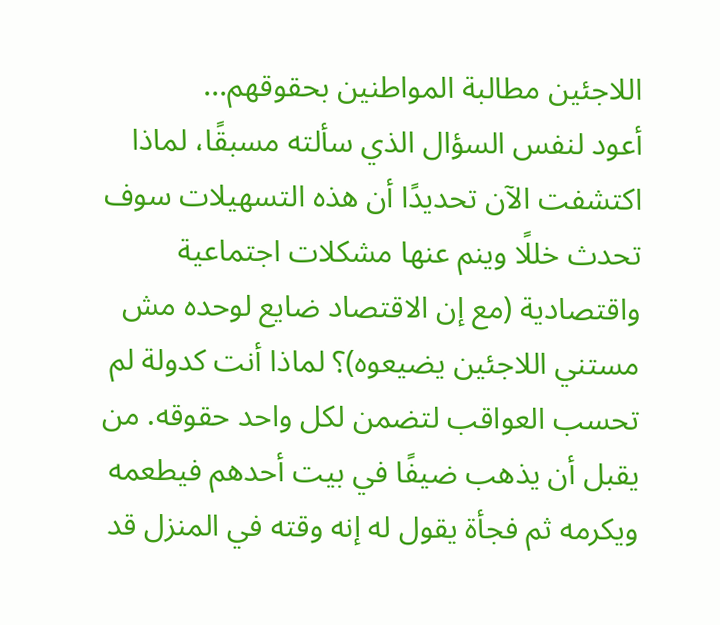اللاجئين مطالبة المواطنين بحقوقهم...
أعود لنفس السؤال الذي سألته مسبقًا، لماذا اكتشفت الآن تحديدًا أن هذه التسهيلات سوف تحدث خللًا وينم عنها مشكلات اجتماعية واقتصادية (مع إن الاقتصاد ضايع لوحده مش مستني اللاجئين يضيعوه)؟ لماذا أنت كدولة لم تحسب العواقب لتضمن لكل واحد حقوقه. من يقبل أن يذهب ضيفًا في بيت أحدهم فيطعمه ويكرمه ثم فجأة يقول له إنه وقته في المنزل قد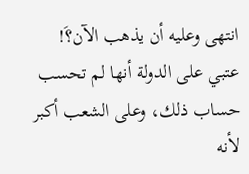انتهى وعليه أن يذهب الآن؟َ!
عتبي على الدولة أنها لم تحسب حساب ذلك، وعلى الشعب أكبر لأنه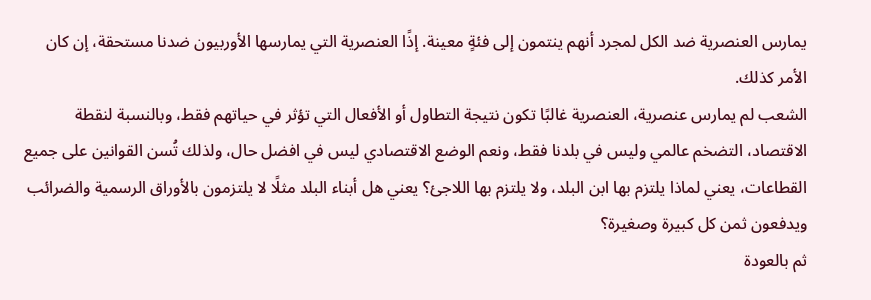يمارس العنصرية ضد الكل لمجرد أنهم ينتمون إلى فئةٍ معينة. إذًا العنصرية التي يمارسها الأوربيون ضدنا مستحقة، إن كان الأمر كذلك.
الشعب لم يمارس عنصرية، العنصرية غالبًا تكون نتيجة التطاول أو الأفعال التي تؤثر في حياتهم فقط، وبالنسبة لنقطة الاقتصاد، التضخم عالمي وليس في بلدنا فقط، ونعم الوضع الاقتصادي ليس في افضل حال، ولذلك تُسن القوانين على جميع القطاعات، يعني لماذا يلتزم بها ابن البلد، ولا يلتزم بها اللاجئ؟ يعني هل أبناء البلد مثلًا لا يلتزمون بالأوراق الرسمية والضرائب ويدفعون ثمن كل كبيرة وصغيرة؟
ثم بالعودة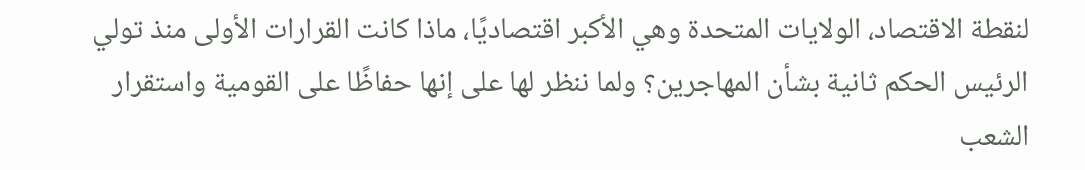لنقطة الاقتصاد، الولايات المتحدة وهي الأكبر اقتصاديًا، ماذا كانت القرارات الأولى منذ تولي الرئيس الحكم ثانية بشأن المهاجرين؟ ولما ننظر لها على إنها حفاظًا على القومية واستقرار الشعب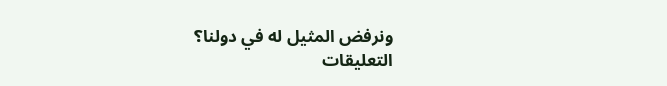ونرفض المثيل له في دولنا؟
التعليقات